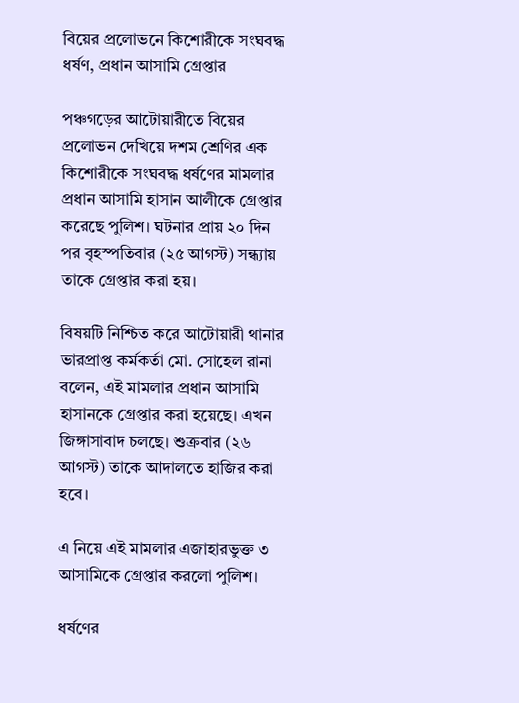বিয়ের প্রলোভনে কিশোরীকে সংঘবদ্ধ ধর্ষণ, প্রধান আসামি গ্রেপ্তার

পঞ্চগড়ের আটোয়ারীতে বিয়ের প্রলোভন দেখিয়ে দশম শ্রেণির এক কিশোরীকে সংঘবদ্ধ ধর্ষণের মামলার প্রধান আসামি হাসান আলীকে গ্রেপ্তার করেছে পুলিশ। ঘটনার প্রায় ২০ দিন পর বৃহস্পতিবার (২৫ আগস্ট) সন্ধ্যায় তাকে গ্রেপ্তার করা হয়।

বিষয়টি নিশ্চিত করে আটোয়ারী থানার ভারপ্রাপ্ত কর্মকর্তা মো. সোহেল রানা বলেন, এই মামলার প্রধান আসামি হাসানকে গ্রেপ্তার করা হয়েছে। এখন জিঙ্গাসাবাদ চলছে। শুক্রবার (২৬ আগস্ট) তাকে আদালতে হাজির করা হবে।

এ নিয়ে এই মামলার এজাহারভুক্ত ৩ আসামিকে গ্রেপ্তার করলো পুলিশ।

ধর্ষণের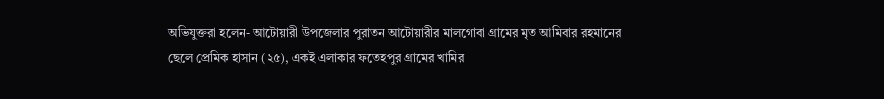অভিযুক্তরা হলেন- আটোয়ারী উপজেলার পুরাতন আটোয়ারীর মালগোবা গ্রামের মৃত আমিবার রহমানের ছেলে প্রেমিক হাসান (২৫), একই এলাকার ফতেহপুর গ্রামের খামির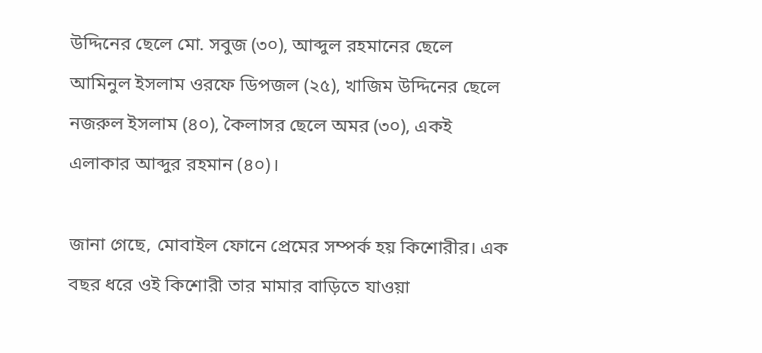উদ্দিনের ছেলে মো. সবুজ (৩০), আব্দুল রহমানের ছেলে আমিনুল ইসলাম ওরফে ডিপজল (২৫), খাজিম উদ্দিনের ছেলে নজরুল ইসলাম (৪০), কৈলাসর ছেলে অমর (৩০), একই এলাকার আব্দুর রহমান (৪০)।

জানা গেছে, মোবাইল ফোনে প্রেমের সম্পর্ক হয় কিশোরীর। এক বছর ধরে ওই কিশোরী তার মামার বাড়িতে যাওয়া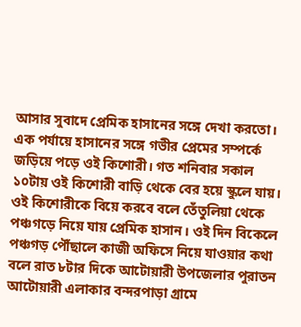আসার সুবাদে প্রেমিক হাসানের সঙ্গে দেখা করতো। এক পর্যায়ে হাসানের সঙ্গে গভীর প্রেমের সম্পর্কে জড়িয়ে পড়ে ওই কিশোরী। গত শনিবার সকাল ১০টায় ওই কিশোরী বাড়ি থেকে বের হয়ে স্কুলে যায়। ওই কিশোরীকে বিয়ে করবে বলে তেঁতুলিয়া থেকে পঞ্চগড়ে নিয়ে যায় প্রেমিক হাসান। ওই দিন বিকেলে পঞ্চগড় পৌঁছালে কাজী অফিসে নিয়ে যাওয়ার কথা বলে রাত ৮টার দিকে আটোয়ারী উপজেলার পুরাতন আটোয়ারী এলাকার বন্দরপাড়া গ্রামে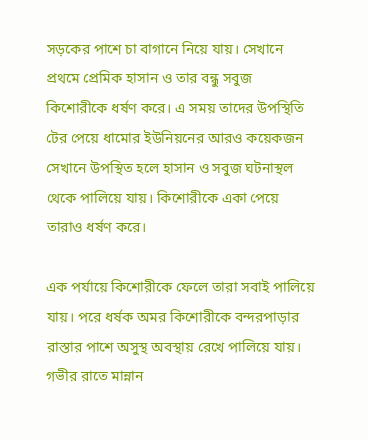সড়কের পাশে চা বাগানে নিয়ে যায়। সেখানে প্রথমে প্রেমিক হাসান ও তার বন্ধু সবুজ কিশোরীকে ধর্ষণ করে। এ সময় তাদের উপস্থিতি টের পেয়ে ধামোর ইউনিয়নের আরও কয়েকজন সেখানে উপস্থিত হলে হাসান ও সবুজ ঘটনাস্থল থেকে পালিয়ে যায়। কিশোরীকে একা পেয়ে তারাও ধর্ষণ করে।

এক পর্যায়ে কিশোরীকে ফেলে তারা সবাই পালিয়ে যায়। পরে ধর্ষক অমর কিশোরীকে বন্দরপাড়ার রাস্তার পাশে অসুস্থ অবস্থায় রেখে পালিয়ে যায়। গভীর রাতে মান্নান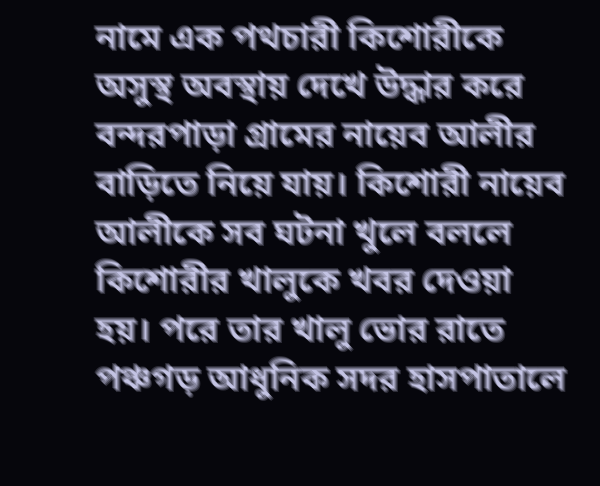নামে এক পথচারী কিশোরীকে অসুস্থ অবস্থায় দেখে উদ্ধার করে বন্দরপাড়া গ্রামের নায়েব আলীর বাড়িতে নিয়ে যায়। কিশোরী নায়েব আলীকে সব ঘটনা খুলে বললে কিশোরীর খালুকে খবর দেওয়া হয়। পরে তার খালু ভোর রাতে পঞ্চগড় আধুনিক সদর হাসপাতালে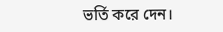ভর্তি করে দেন।